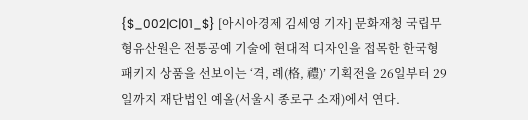{$_002|C|01_$} [아시아경제 김세영 기자] 문화재청 국립무형유산원은 전통공예 기술에 현대적 디자인을 접목한 한국형 패키지 상품을 선보이는 ‘격, 례(格, 禮)’ 기획전을 26일부터 29일까지 재단법인 예올(서울시 종로구 소재)에서 연다.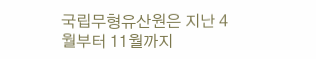국립무형유산원은 지난 4월부터 11월까지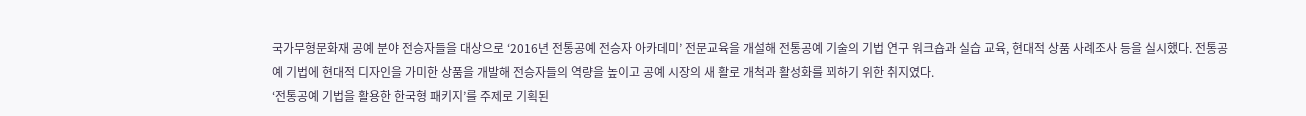국가무형문화재 공예 분야 전승자들을 대상으로 ‘2016년 전통공예 전승자 아카데미’ 전문교육을 개설해 전통공예 기술의 기법 연구 워크숍과 실습 교육, 현대적 상품 사례조사 등을 실시했다. 전통공예 기법에 현대적 디자인을 가미한 상품을 개발해 전승자들의 역량을 높이고 공예 시장의 새 활로 개척과 활성화를 꾀하기 위한 취지였다.
‘전통공예 기법을 활용한 한국형 패키지’를 주제로 기획된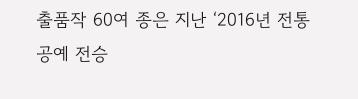출품작 60여 종은 지난 ‘2016년 전통공예 전승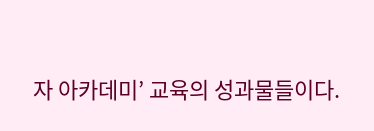자 아카데미’ 교육의 성과물들이다.